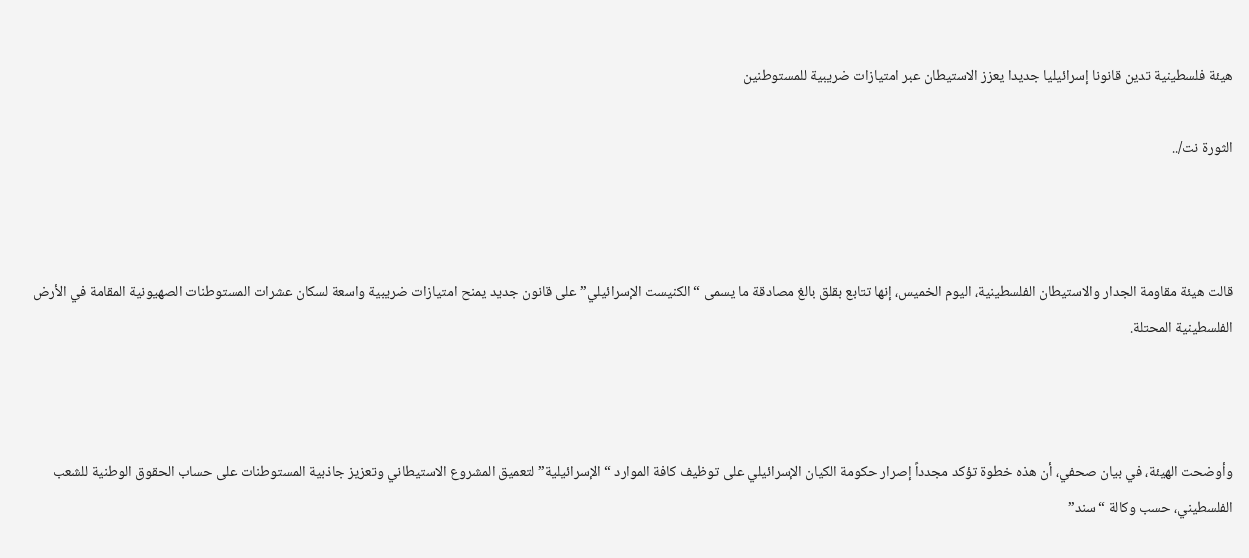هيئة فلسطينية تدين قانونا إسرائيليا جديدا يعزز الاستيطان عبر امتيازات ضريبية للمستوطنين

الثورة نت/..



قالت هيئة مقاومة الجدار والاستيطان الفلسطينية، اليوم الخميس، إنها تتابع بقلق بالغ مصادقة ما يسمى “الكنيست الإسرائيلي” على قانون جديد يمنح امتيازات ضريبية واسعة لسكان عشرات المستوطنات الصهيونية المقامة في الأرض الفلسطينية المحتلة.



وأوضحت الهيئة، في بيان صحفي، أن هذه خطوة تؤكد مجدداً إصرار حكومة الكيان الإسرائيلي على توظيف كافة الموارد “الإسرائيلية” لتعميق المشروع الاستيطاني وتعزيز جاذبية المستوطنات على حساب الحقوق الوطنية للشعب الفلسطيني، حسب وكالة “سند”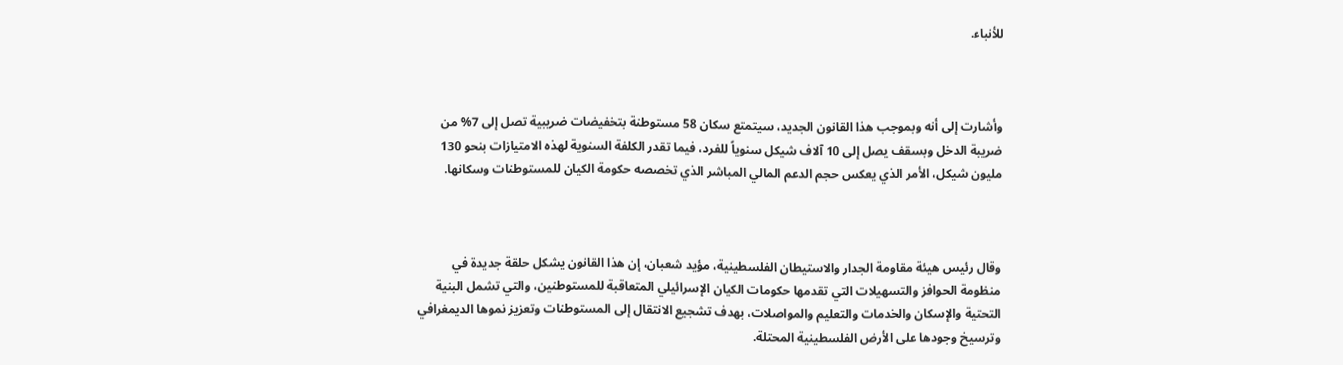للأنباء.



وأشارت إلى أنه وبموجب هذا القانون الجديد، سيتمتع سكان 58 مستوطنة بتخفيضات ضريبية تصل إلى 7% من ضريبة الدخل وبسقف يصل إلى 10 آلاف شيكل سنوياً للفرد، فيما تقدر الكلفة السنوية لهذه الامتيازات بنحو 130 مليون شيكل، الأمر الذي يعكس حجم الدعم المالي المباشر الذي تخصصه حكومة الكيان للمستوطنات وسكانها.



وقال رئيس هيئة مقاومة الجدار والاستيطان الفلسطينية، مؤيد شعبان، إن هذا القانون يشكل حلقة جديدة في منظومة الحوافز والتسهيلات التي تقدمها حكومات الكيان الإسرائيلي المتعاقبة للمستوطنين، والتي تشمل البنية التحتية والإسكان والخدمات والتعليم والمواصلات، بهدف تشجيع الانتقال إلى المستوطنات وتعزيز نموها الديمغرافي وترسيخ وجودها على الأرض الفلسطينية المحتلة.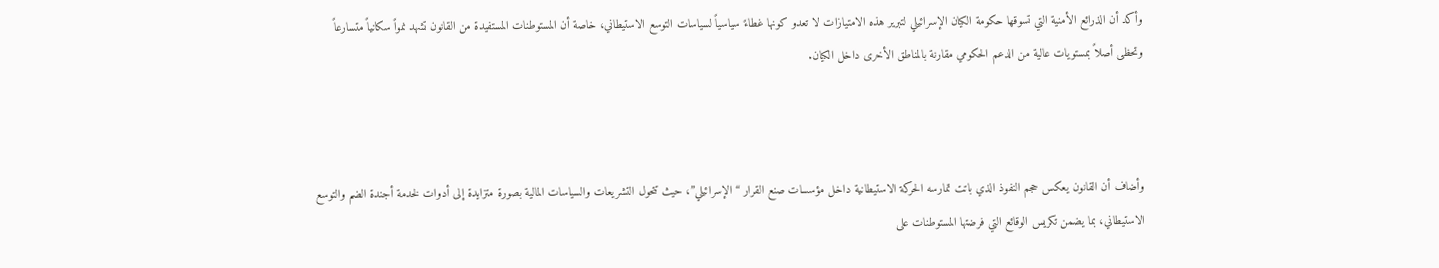وأكد أن الذرائع الأمنية التي تسوقها حكومة الكيان الإسرائيلي لتبرير هذه الامتيازات لا تعدو كونها غطاءً سياسياً لسياسات التوسع الاستيطاني، خاصة أن المستوطنات المستفيدة من القانون تشهد نمواً سكانياً متسارعاً وتحظى أصلاً بمستويات عالية من الدعم الحكومي مقارنة بالمناطق الأخرى داخل الكيان.



وأضاف أن القانون يعكس حجم النفوذ الذي باتت تمارسه الحركة الاستيطانية داخل مؤسسات صنع القرار “الإسرائيلي”، حيث تتحول التشريعات والسياسات المالية بصورة متزايدة إلى أدوات لخدمة أجندة الضم والتوسع الاستيطاني، بما يضمن تكريس الوقائع التي فرضتها المستوطنات على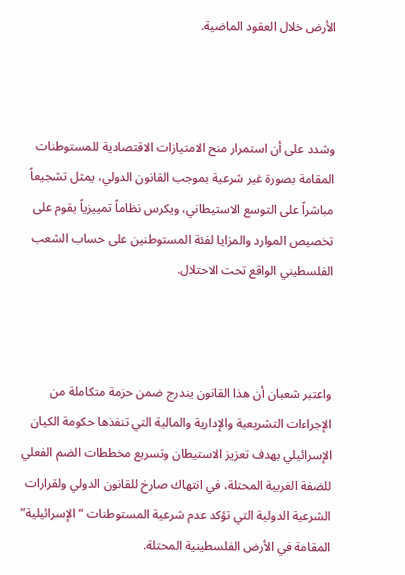الأرض خلال العقود الماضية.



وشدد على أن استمرار منح الامتيازات الاقتصادية للمستوطنات المقامة بصورة غير شرعية بموجب القانون الدولي، يمثل تشجيعاً مباشراً على التوسع الاستيطاني، ويكرس نظاماً تمييزياً يقوم على تخصيص الموارد والمزايا لفئة المستوطنين على حساب الشعب الفلسطيني الواقع تحت الاحتلال.



واعتبر شعبان أن هذا القانون يندرج ضمن حزمة متكاملة من الإجراءات التشريعية والإدارية والمالية التي تنفذها حكومة الكيان الإسرائيلي بهدف تعزيز الاستيطان وتسريع مخططات الضم الفعلي للضفة الغربية المحتلة، في انتهاك صارخ للقانون الدولي ولقرارات الشرعية الدولية التي تؤكد عدم شرعية المستوطنات “الإسرائيلية” المقامة في الأرض الفلسطينية المحتلة.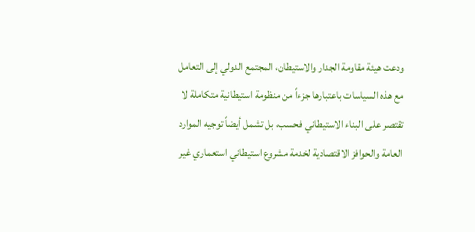ودعت هيئة مقاومة الجدار والاستيطان، المجتمع الدولي إلى التعامل مع هذه السياسات باعتبارها جزءاً من منظومة استيطانية متكاملة لا تقتصر على البناء الاستيطاني فحسب، بل تشمل أيضاً توجيه الموارد العامة والحوافز الاقتصادية لخدمة مشروع استيطاني استعماري غير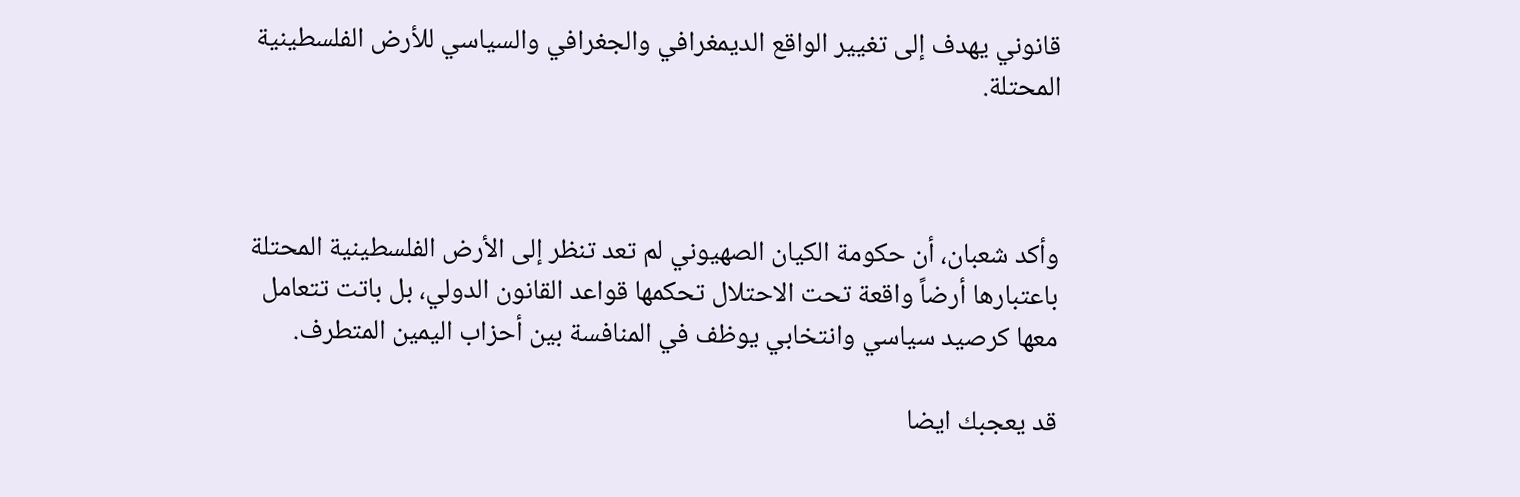قانوني يهدف إلى تغيير الواقع الديمغرافي والجغرافي والسياسي للأرض الفلسطينية المحتلة.



وأكد شعبان، أن حكومة الكيان الصهيوني لم تعد تنظر إلى الأرض الفلسطينية المحتلة باعتبارها أرضاً واقعة تحت الاحتلال تحكمها قواعد القانون الدولي، بل باتت تتعامل معها كرصيد سياسي وانتخابي يوظف في المنافسة بين أحزاب اليمين المتطرف.

قد يعجبك ايضا